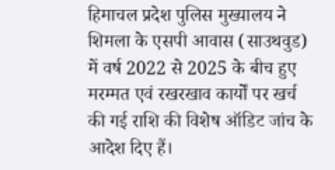हिमाचल प्रदेश पुलिस मुख्यालय ने शिमला के एसपी आवास (साउथवुड) में वर्ष 2022 से 2025 के बीच हुए मरम्मत एवं रखरखाव कार्यों पर खर्च की गई राशि की विशेष ऑडिट जांच के आदेश दिए हैं।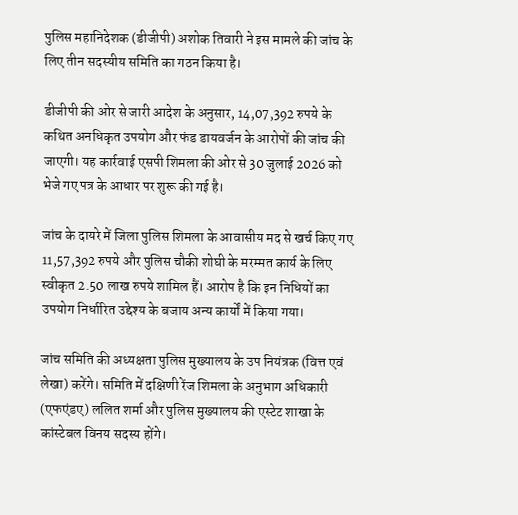पुलिस महानिदेशक (डीजीपी) अशोक तिवारी ने इस मामले की जांच के लिए तीन सदस्यीय समिति का गठन किया है।

डीजीपी की ओर से जारी आदेश के अनुसार, 14,07,392 रुपये के कथित अनधिकृत उपयोग और फंड डायवर्जन के आरोपों की जांच की जाएगी। यह कार्रवाई एसपी शिमला की ओर से 30 जुलाई 2026 को भेजे गए पत्र के आधार पर शुरू की गई है।

जांच के दायरे में जिला पुलिस शिमला के आवासीय मद से खर्च किए गए 11,57,392 रुपये और पुलिस चौकी शोघी के मरम्मत कार्य के लिए स्वीकृत 2.50 लाख रुपये शामिल हैं। आरोप है कि इन निधियों का उपयोग निर्धारित उद्देश्य के बजाय अन्य कार्यों में किया गया।

जांच समिति की अध्यक्षता पुलिस मुख्यालय के उप नियंत्रक (वित्त एवं लेखा) करेंगे। समिति में दक्षिणी रेंज शिमला के अनुभाग अधिकारी (एफएंडए) ललित शर्मा और पुलिस मुख्यालय की एस्टेट शाखा के कांस्टेबल विनय सदस्य होंगे।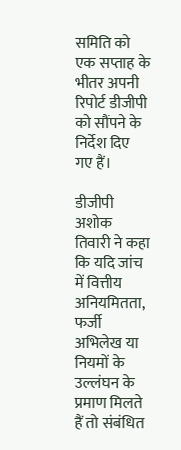समिति को एक सप्ताह के भीतर अपनी रिपोर्ट डीजीपी को सौंपने के निर्देश दिए गए हैं।

डीजीपी अशोक तिवारी ने कहा कि यदि जांच में वित्तीय अनियमितता, फर्जी अभिलेख या नियमों के उल्लंघन के प्रमाण मिलते हैं तो संबंधित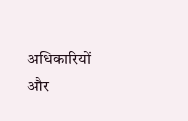अधिकारियों और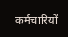कर्मचारियों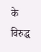के विरुद्ध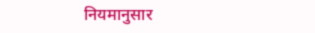नियमानुसार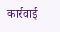कार्रवाई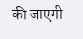की जाएगी